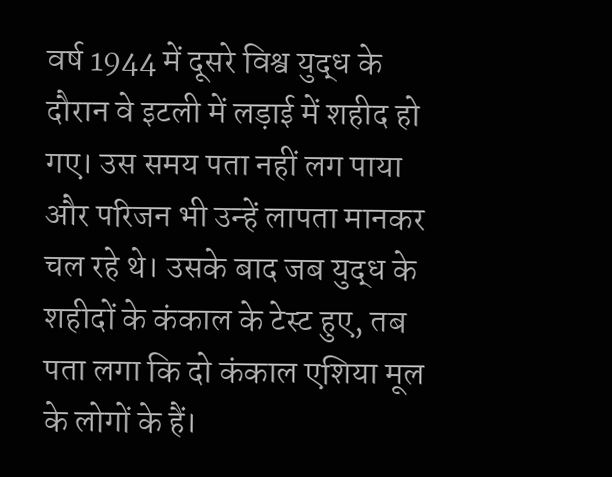वर्ष 1944 में दूसरे विश्व युद्ध के दौरान वे इटली में लड़ाई में शहीद हो गए। उस समय पता नहीं लग पाया और परिजन भी उन्हें लापता मानकर चल रहे थे। उसके बाद जब युद्ध के शहीदों के कंकाल के टेस्ट हुए, तब पता लगा कि दो कंकाल एशिया मूल के लोगों के हैं।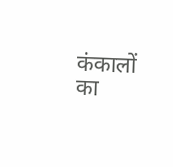कंकालों का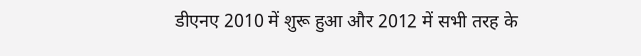डीएनए 2010 में शुरू हुआ और 2012 में सभी तरह के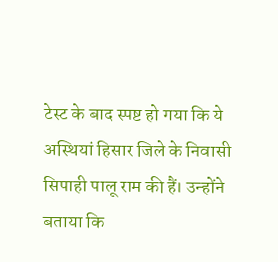टेस्ट के बाद स्पष्ट हो गया कि ये अस्थियां हिसार जिले के निवासी सिपाही पालू राम की हैं। उन्होंने बताया कि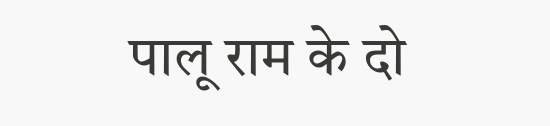पालू राम के दो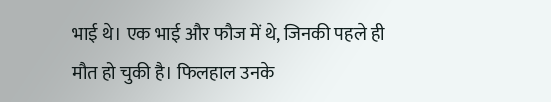भाई थे। एक भाई और फौज में थे, जिनकी पहले ही मौत हो चुकी है। फिलहाल उनके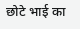छोटे भाई का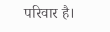परिवार है।